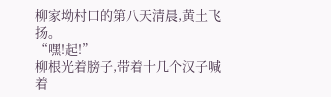柳家坳村口的第八天清晨,黄土飞扬。
“嘿!起!”
柳根光着膀子,带着十几个汉子喊着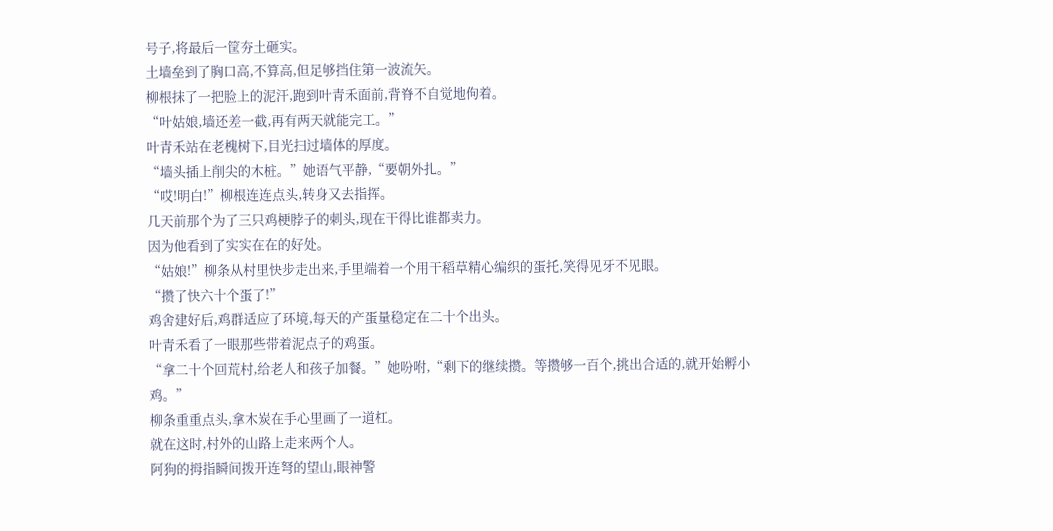号子,将最后一筐夯土砸实。
土墙垒到了胸口高,不算高,但足够挡住第一波流矢。
柳根抹了一把脸上的泥汗,跑到叶青禾面前,背脊不自觉地佝着。
“叶姑娘,墙还差一截,再有两天就能完工。”
叶青禾站在老槐树下,目光扫过墙体的厚度。
“墙头插上削尖的木桩。”她语气平静,“要朝外扎。”
“哎!明白!”柳根连连点头,转身又去指挥。
几天前那个为了三只鸡梗脖子的刺头,现在干得比谁都卖力。
因为他看到了实实在在的好处。
“姑娘!”柳条从村里快步走出来,手里端着一个用干稻草精心编织的蛋托,笑得见牙不见眼。
“攒了快六十个蛋了!”
鸡舍建好后,鸡群适应了环境,每天的产蛋量稳定在二十个出头。
叶青禾看了一眼那些带着泥点子的鸡蛋。
“拿二十个回荒村,给老人和孩子加餐。”她吩咐,“剩下的继续攒。等攒够一百个,挑出合适的,就开始孵小鸡。”
柳条重重点头,拿木炭在手心里画了一道杠。
就在这时,村外的山路上走来两个人。
阿狗的拇指瞬间拨开连弩的望山,眼神警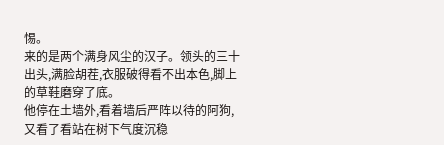惕。
来的是两个满身风尘的汉子。领头的三十出头,满脸胡茬,衣服破得看不出本色,脚上的草鞋磨穿了底。
他停在土墙外,看着墙后严阵以待的阿狗,又看了看站在树下气度沉稳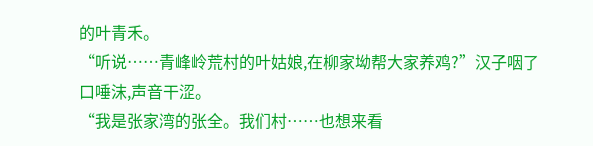的叶青禾。
“听说……青峰岭荒村的叶姑娘,在柳家坳帮大家养鸡?”汉子咽了口唾沫,声音干涩。
“我是张家湾的张全。我们村……也想来看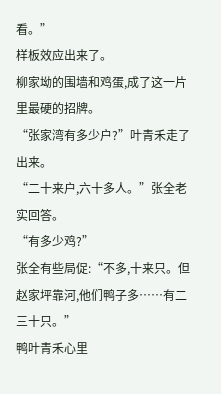看。”
样板效应出来了。
柳家坳的围墙和鸡蛋,成了这一片里最硬的招牌。
“张家湾有多少户?”叶青禾走了出来。
“二十来户,六十多人。”张全老实回答。
“有多少鸡?”
张全有些局促:“不多,十来只。但赵家坪靠河,他们鸭子多……有二三十只。”
鸭叶青禾心里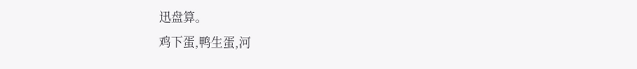迅盘算。
鸡下蛋,鸭生蛋,河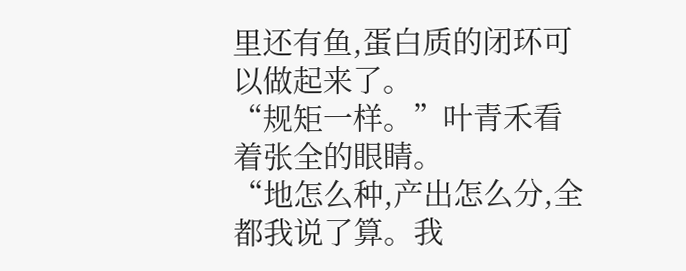里还有鱼,蛋白质的闭环可以做起来了。
“规矩一样。”叶青禾看着张全的眼睛。
“地怎么种,产出怎么分,全都我说了算。我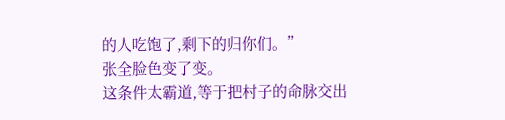的人吃饱了,剩下的归你们。”
张全脸色变了变。
这条件太霸道,等于把村子的命脉交出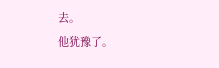去。
他犹豫了。